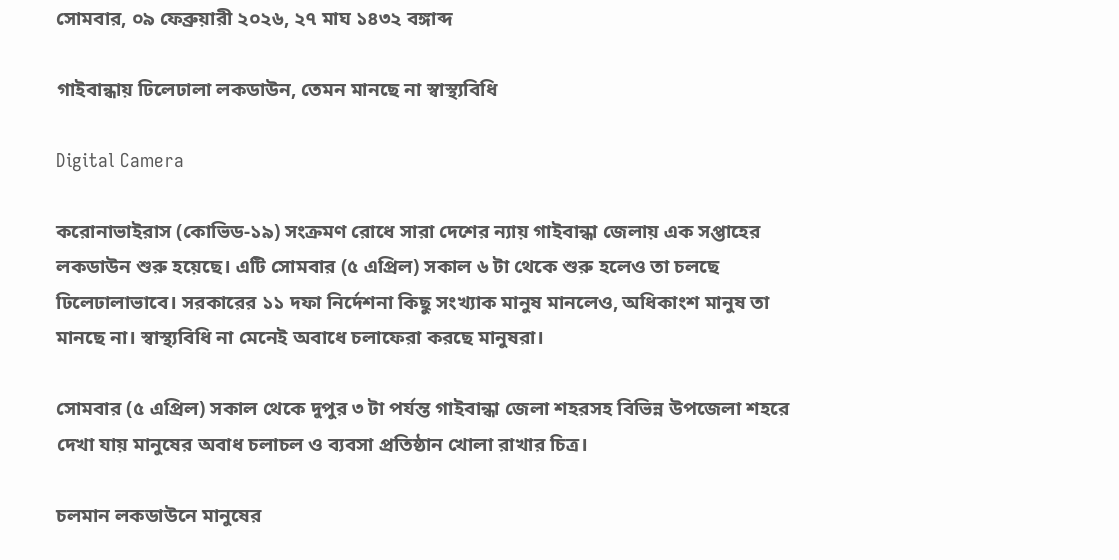সোমবার, ০৯ ফেব্রুয়ারী ২০২৬, ২৭ মাঘ ১৪৩২ বঙ্গাব্দ

গাইবান্ধায় ঢিলেঢালা লকডাউন, তেমন মানছে না স্বাস্থ্যবিধি

Digital Camera

করোনাভাইরাস (কোভিড-১৯) সংক্রমণ রোধে সারা দেশের ন্যায় গাইবান্ধা জেলায় এক সপ্তাহের লকডাউন শুরু হয়েছে। এটি সোমবার (৫ এপ্রিল) সকাল ৬ টা থেকে শুরু হলেও তা চলছে ঢিলেঢালাভাবে। সরকারের ১১ দফা নির্দেশনা কিছু সংখ্যাক মানুষ মানলেও, অধিকাংশ মানুষ তা মানছে না। স্বাস্থ্যবিধি না মেনেই অবাধে চলাফেরা করছে মানুষরা।

সোমবার (৫ এপ্রিল) সকাল থেকে দুপুর ৩ টা পর্যন্ত গাইবান্ধা জেলা শহরসহ বিভিন্ন উপজেলা শহরে দেখা যায় মানুষের অবাধ চলাচল ও ব্যবসা প্রতিষ্ঠান খোলা রাখার চিত্র।

চলমান লকডাউনে মানুষের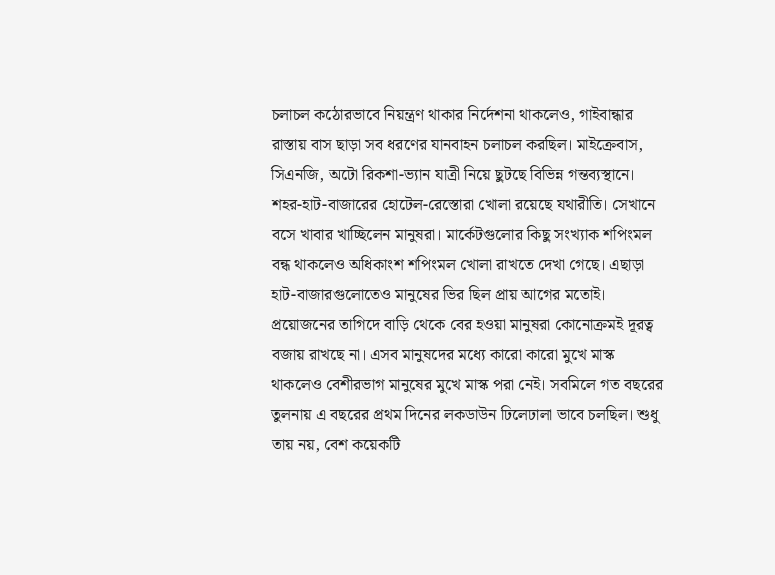চলাচল কঠোরভাবে নিয়ন্ত্রণ থাকার নির্দেশনা থাকলেও, গাইবান্ধার রাস্তায় বাস ছাড়া সব ধরণের যানবাহন চলাচল করছিল। মাইক্রেবাস, সিএনজি, অটো রিকশা-ভ্যান যাত্রী নিয়ে ছুটছে বিভিন্ন গন্তব্যস্থানে। শহর-হাট-বাজারের হোটেল-রেস্তোরা খোলা রয়েছে যথারীতি। সেখানে বসে খাবার খাচ্ছিলেন মানুষরা। মার্কেটগুলোর কিছু সংখ্যাক শপিংমল বন্ধ থাকলেও অধিকাংশ শপিংমল খোলা রাখতে দেখা গেছে। এছাড়া হাট-বাজারগুলোতেও মানুষের ভির ছিল প্রায় আগের মতোই। প্রয়োজনের তাগিদে বাড়ি থেকে বের হওয়া মানুষরা কোনোক্রমই দূরত্ব বজায় রাখছে না। এসব মানুষদের মধ্যে কারো কারো মুখে মাস্ক থাকলেও বেশীরভাগ মানুষের মুখে মাস্ক পরা নেই। সবমিলে গত বছরের তুলনায় এ বছরের প্রথম দিনের লকডাউন ঢিলেঢালা ভাবে চলছিল। শুধু তায় নয়, বেশ কয়েকটি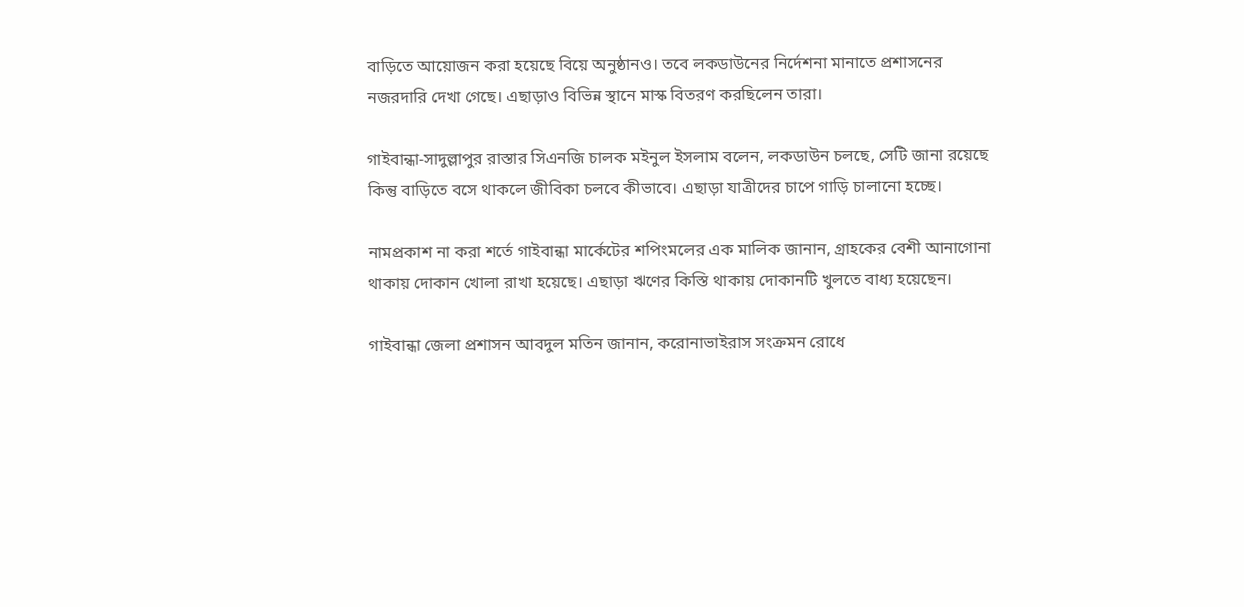বাড়িতে আয়োজন করা হয়েছে বিয়ে অনুষ্ঠানও। তবে লকডাউনের নির্দেশনা মানাতে প্রশাসনের নজরদারি দেখা গেছে। এছাড়াও বিভিন্ন স্থানে মাস্ক বিতরণ করছিলেন তারা।

গাইবান্ধা-সাদুল্লাপুর রাস্তার সিএনজি চালক মইনুল ইসলাম বলেন, লকডাউন চলছে, সেটি জানা রয়েছে কিন্তু বাড়িতে বসে থাকলে জীবিকা চলবে কীভাবে। এছাড়া যাত্রীদের চাপে গাড়ি চালানো হচ্ছে।

নামপ্রকাশ না করা শর্তে গাইবান্ধা মার্কেটের শপিংমলের এক মালিক জানান, গ্রাহকের বেশী আনাগোনা থাকায় দোকান খোলা রাখা হয়েছে। এছাড়া ঋণের কিস্তি থাকায় দোকানটি খুলতে বাধ্য হয়েছেন।

গাইবান্ধা জেলা প্রশাসন আবদুল মতিন জানান, করোনাভাইরাস সংক্রমন রোধে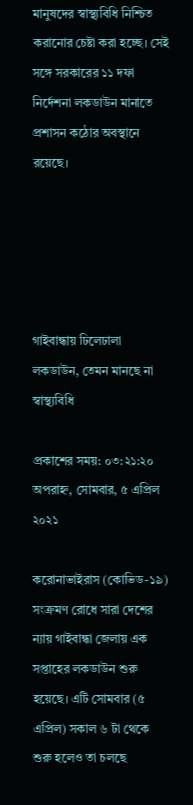মানুষদের স্বাস্থ্যবিধি নিশ্চিত করানোর চেষ্টা করা হচ্ছে। সেই সঙ্গে সরকারের ১১ দফা নির্দেশনা লকডাউন মানাতে প্রশাসন কঠোর অবস্থানে রয়েছে।





গাইবান্ধায় ঢিলেঢালা লকডাউন, তেমন মানছে না স্বাস্থ্যবিধি

প্রকাশের সময়: ০৩:২১:২০ অপরাহ্ন, সোমবার, ৫ এপ্রিল ২০২১

করোনাভাইরাস (কোভিড-১৯) সংক্রমণ রোধে সারা দেশের ন্যায় গাইবান্ধা জেলায় এক সপ্তাহের লকডাউন শুরু হয়েছে। এটি সোমবার (৫ এপ্রিল) সকাল ৬ টা থেকে শুরু হলেও তা চলছে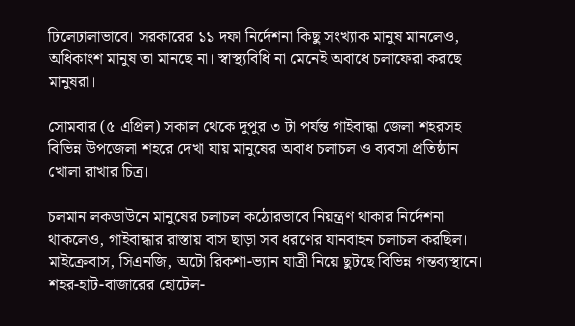ঢিলেঢালাভাবে। সরকারের ১১ দফা নির্দেশনা কিছু সংখ্যাক মানুষ মানলেও, অধিকাংশ মানুষ তা মানছে না। স্বাস্থ্যবিধি না মেনেই অবাধে চলাফেরা করছে মানুষরা।

সোমবার (৫ এপ্রিল) সকাল থেকে দুপুর ৩ টা পর্যন্ত গাইবান্ধা জেলা শহরসহ বিভিন্ন উপজেলা শহরে দেখা যায় মানুষের অবাধ চলাচল ও ব্যবসা প্রতিষ্ঠান খোলা রাখার চিত্র।

চলমান লকডাউনে মানুষের চলাচল কঠোরভাবে নিয়ন্ত্রণ থাকার নির্দেশনা থাকলেও, গাইবান্ধার রাস্তায় বাস ছাড়া সব ধরণের যানবাহন চলাচল করছিল। মাইক্রেবাস, সিএনজি, অটো রিকশা-ভ্যান যাত্রী নিয়ে ছুটছে বিভিন্ন গন্তব্যস্থানে। শহর-হাট-বাজারের হোটেল-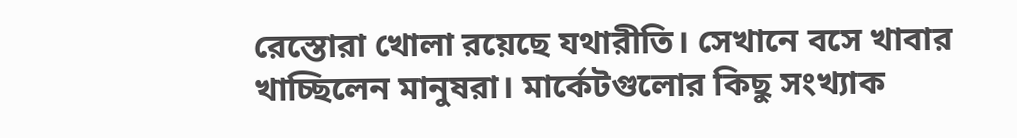রেস্তোরা খোলা রয়েছে যথারীতি। সেখানে বসে খাবার খাচ্ছিলেন মানুষরা। মার্কেটগুলোর কিছু সংখ্যাক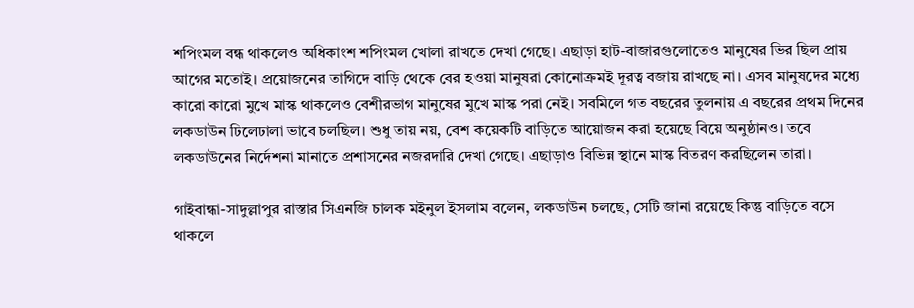শপিংমল বন্ধ থাকলেও অধিকাংশ শপিংমল খোলা রাখতে দেখা গেছে। এছাড়া হাট-বাজারগুলোতেও মানুষের ভির ছিল প্রায় আগের মতোই। প্রয়োজনের তাগিদে বাড়ি থেকে বের হওয়া মানুষরা কোনোক্রমই দূরত্ব বজায় রাখছে না। এসব মানুষদের মধ্যে কারো কারো মুখে মাস্ক থাকলেও বেশীরভাগ মানুষের মুখে মাস্ক পরা নেই। সবমিলে গত বছরের তুলনায় এ বছরের প্রথম দিনের লকডাউন ঢিলেঢালা ভাবে চলছিল। শুধু তায় নয়, বেশ কয়েকটি বাড়িতে আয়োজন করা হয়েছে বিয়ে অনুষ্ঠানও। তবে লকডাউনের নির্দেশনা মানাতে প্রশাসনের নজরদারি দেখা গেছে। এছাড়াও বিভিন্ন স্থানে মাস্ক বিতরণ করছিলেন তারা।

গাইবান্ধা-সাদুল্লাপুর রাস্তার সিএনজি চালক মইনুল ইসলাম বলেন, লকডাউন চলছে, সেটি জানা রয়েছে কিন্তু বাড়িতে বসে থাকলে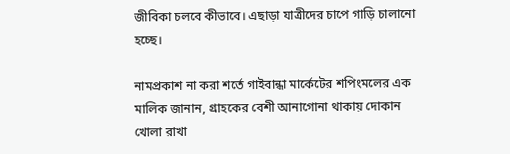জীবিকা চলবে কীভাবে। এছাড়া যাত্রীদের চাপে গাড়ি চালানো হচ্ছে।

নামপ্রকাশ না করা শর্তে গাইবান্ধা মার্কেটের শপিংমলের এক মালিক জানান, গ্রাহকের বেশী আনাগোনা থাকায় দোকান খোলা রাখা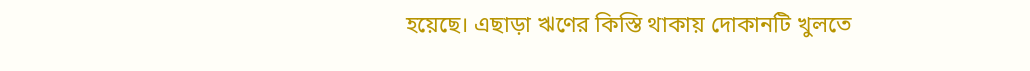হয়েছে। এছাড়া ঋণের কিস্তি থাকায় দোকানটি খুলতে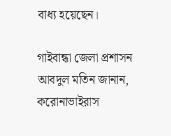বাধ্য হয়েছেন।

গাইবান্ধা জেলা প্রশাসন আবদুল মতিন জানান, করোনাভাইরাস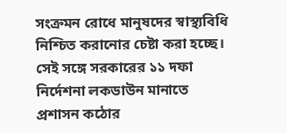সংক্রমন রোধে মানুষদের স্বাস্থ্যবিধি নিশ্চিত করানোর চেষ্টা করা হচ্ছে। সেই সঙ্গে সরকারের ১১ দফা নির্দেশনা লকডাউন মানাতে প্রশাসন কঠোর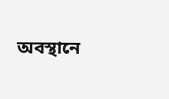অবস্থানে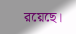রয়েছে।